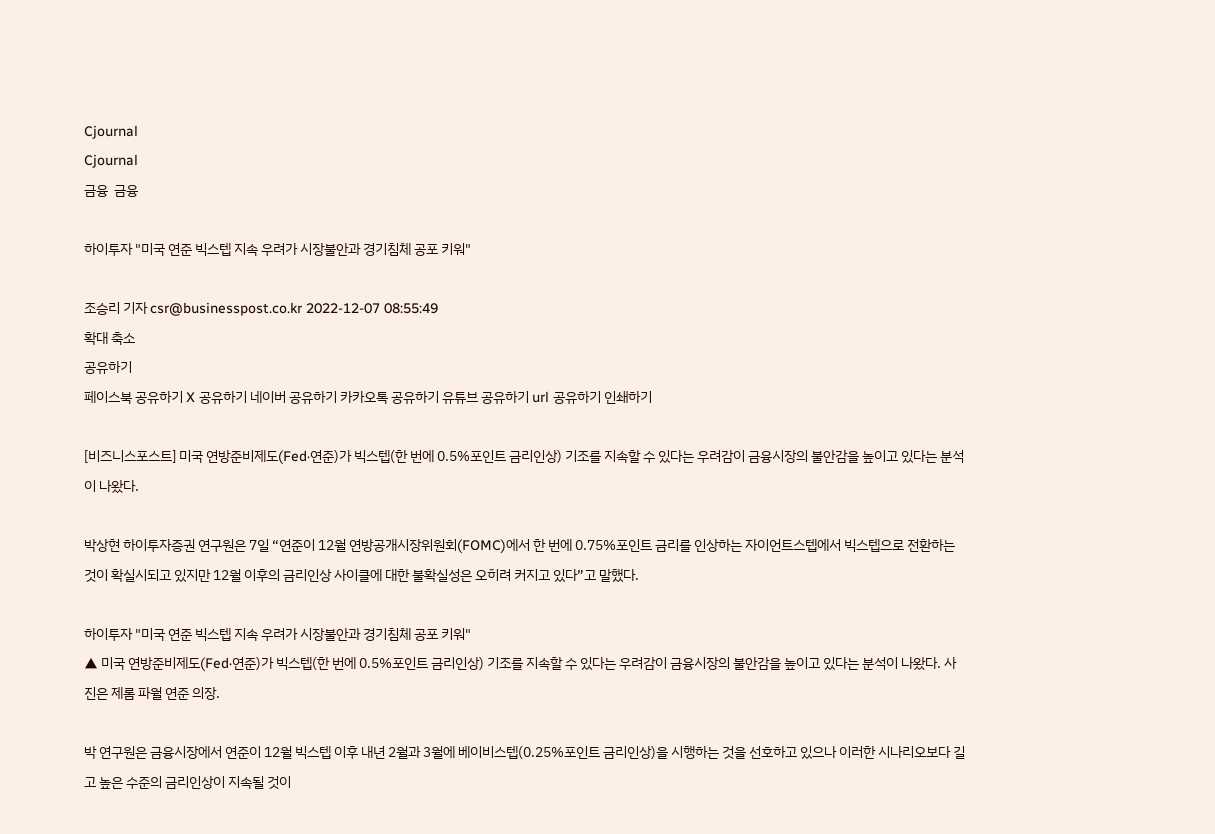Cjournal
Cjournal
금융  금융

하이투자 "미국 연준 빅스텝 지속 우려가 시장불안과 경기침체 공포 키워"

조승리 기자 csr@businesspost.co.kr 2022-12-07 08:55:49
확대 축소
공유하기
페이스북 공유하기 X 공유하기 네이버 공유하기 카카오톡 공유하기 유튜브 공유하기 url 공유하기 인쇄하기

[비즈니스포스트] 미국 연방준비제도(Fed·연준)가 빅스텝(한 번에 0.5%포인트 금리인상) 기조를 지속할 수 있다는 우려감이 금융시장의 불안감을 높이고 있다는 분석이 나왔다.

박상현 하이투자증권 연구원은 7일 “연준이 12월 연방공개시장위원회(FOMC)에서 한 번에 0.75%포인트 금리를 인상하는 자이언트스텝에서 빅스텝으로 전환하는 것이 확실시되고 있지만 12월 이후의 금리인상 사이클에 대한 불확실성은 오히려 커지고 있다”고 말했다.

하이투자 "미국 연준 빅스텝 지속 우려가 시장불안과 경기침체 공포 키워"
▲ 미국 연방준비제도(Fed·연준)가 빅스텝(한 번에 0.5%포인트 금리인상) 기조를 지속할 수 있다는 우려감이 금융시장의 불안감을 높이고 있다는 분석이 나왔다. 사진은 제롬 파월 연준 의장.

박 연구원은 금융시장에서 연준이 12월 빅스텝 이후 내년 2월과 3월에 베이비스텝(0.25%포인트 금리인상)을 시행하는 것을 선호하고 있으나 이러한 시나리오보다 길고 높은 수준의 금리인상이 지속될 것이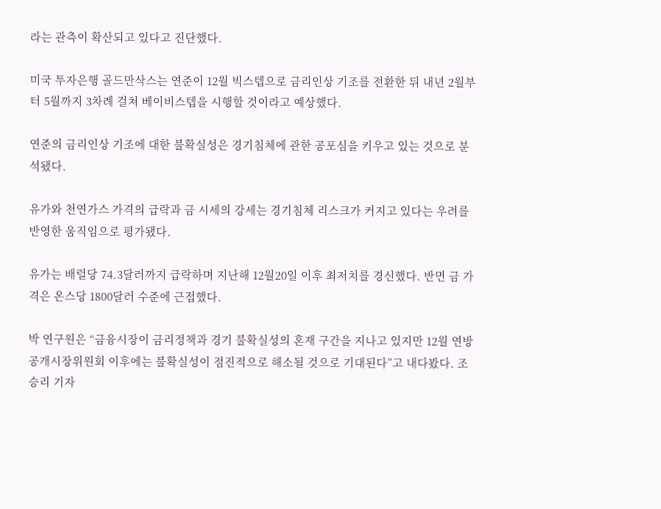라는 관측이 확산되고 있다고 진단했다.

미국 투자은행 골드만삭스는 연준이 12월 빅스텝으로 금리인상 기조를 전환한 뒤 내년 2월부터 5월까지 3차례 걸쳐 베이비스텝을 시행할 것이라고 예상했다.

연준의 금리인상 기조에 대한 불확실성은 경기침체에 관한 공포심을 키우고 있는 것으로 분석됐다.

유가와 천연가스 가격의 급락과 금 시세의 강세는 경기침체 리스크가 커지고 있다는 우려를 반영한 움직임으로 평가됐다.

유가는 배럴당 74.3달러까지 급락하며 지난해 12월20일 이후 최저치를 경신했다. 반면 금 가격은 온스당 1800달러 수준에 근접했다.

박 연구원은 “금융시장이 금리정책과 경기 불확실성의 혼재 구간을 지나고 있지만 12월 연방공개시장위원회 이후에는 불확실성이 점진적으로 해소될 것으로 기대된다”고 내다봤다. 조승리 기자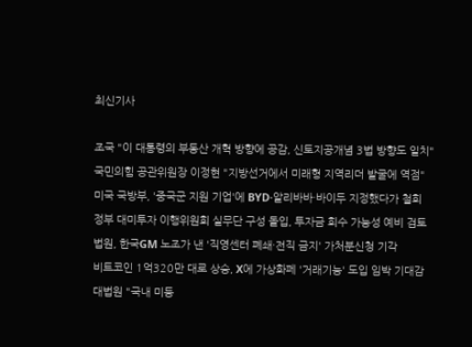최신기사

조국 "이 대통령의 부동산 개혁 방향에 공감, 신토지공개념 3법 방향도 일치"
국민의힘 공관위원장 이정현 "지방선거에서 미래형 지역리더 발굴에 역점"
미국 국방부, '중국군 지원 기업'에 BYD·알리바바·바이두 지정했다가 철회
정부 대미투자 이행위원회 실무단 구성 돌입, 투자금 회수 가능성 예비 검토
법원, 한국GM 노조가 낸 '직영센터 폐쇄·전직 금지' 가처분신청 기각
비트코인 1억320만 대로 상승, X에 가상화페 '거래기능' 도입 임박 기대감
대법원 "국내 미등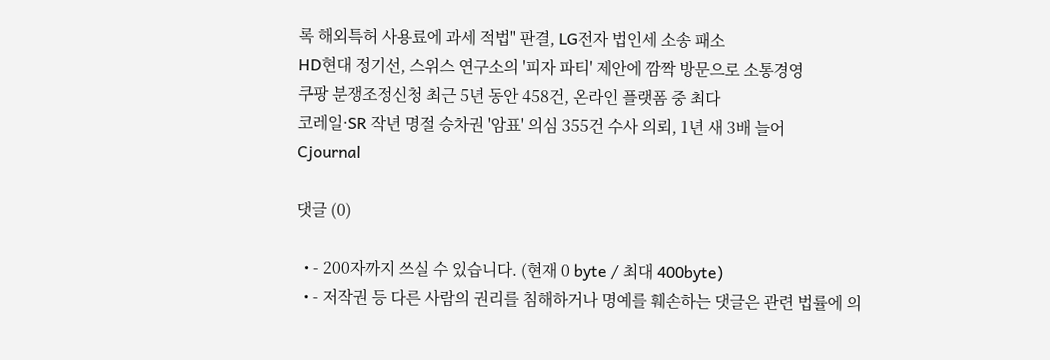록 해외특허 사용료에 과세 적법" 판결, LG전자 법인세 소송 패소
HD현대 정기선, 스위스 연구소의 '피자 파티' 제안에 깜짝 방문으로 소통경영
쿠팡 분쟁조정신청 최근 5년 동안 458건, 온라인 플랫폼 중 최다
코레일·SR 작년 명절 승차권 '암표' 의심 355건 수사 의뢰, 1년 새 3배 늘어
Cjournal

댓글 (0)

  • - 200자까지 쓰실 수 있습니다. (현재 0 byte / 최대 400byte)
  • - 저작권 등 다른 사람의 권리를 침해하거나 명예를 훼손하는 댓글은 관련 법률에 의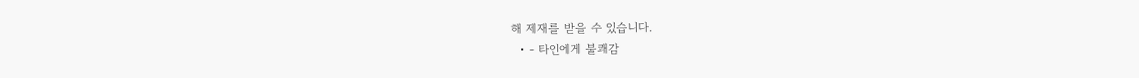해 제재를 받을 수 있습니다.
  • - 타인에게 불쾌감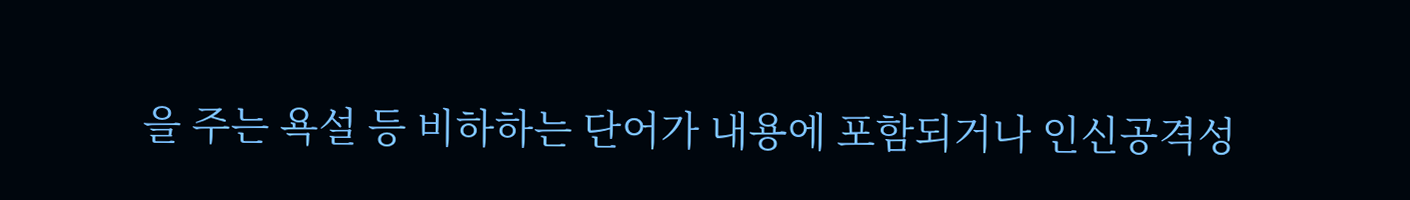을 주는 욕설 등 비하하는 단어가 내용에 포함되거나 인신공격성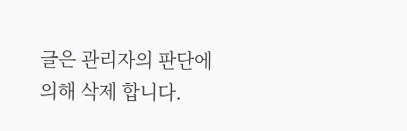글은 관리자의 판단에 의해 삭제 합니다.